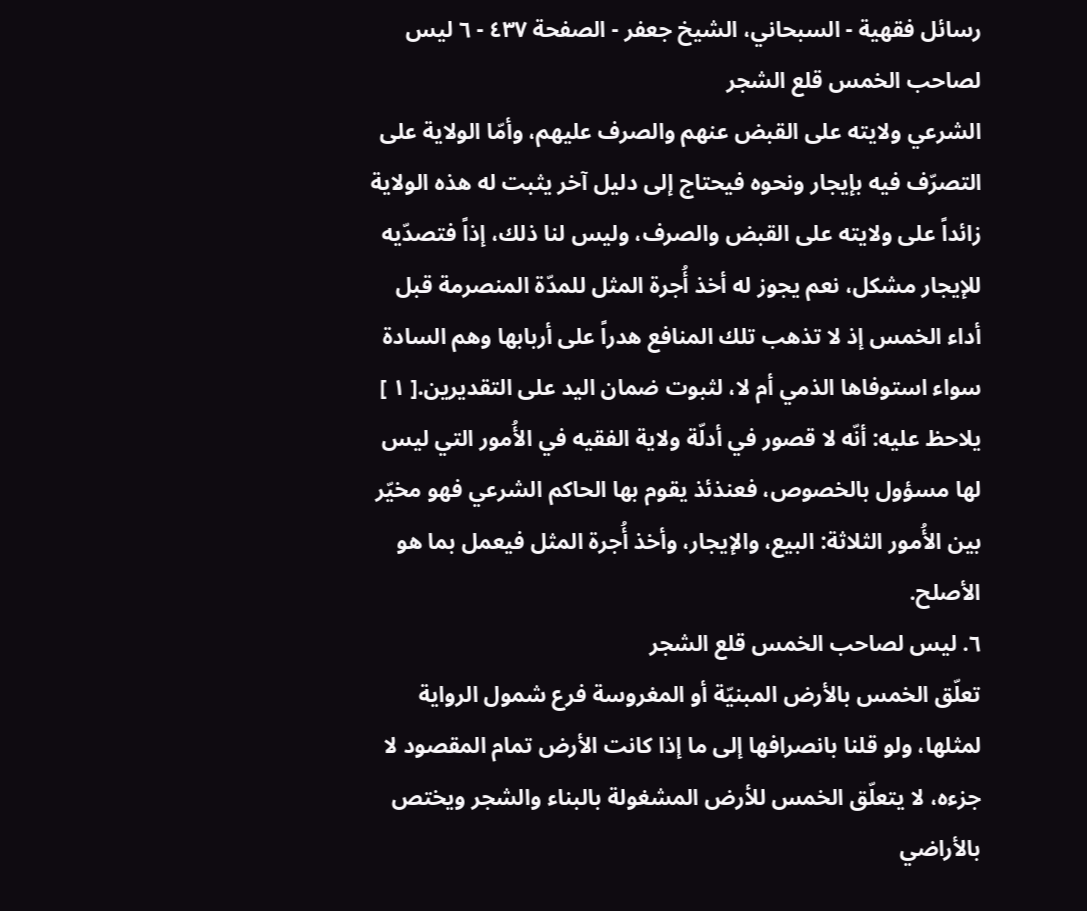رسائل فقهية - السبحاني، الشيخ جعفر - الصفحة ٤٣٧ - ٦ ليس لصاحب الخمس قلع الشجر
الشرعي ولايته على القبض عنهم والصرف عليهم، وأمّا الولاية على التصرّف فيه بإيجار ونحوه فيحتاج إلى دليل آخر يثبت له هذه الولاية زائداً على ولايته على القبض والصرف، وليس لنا ذلك، إذاً فتصدّيه للإيجار مشكل، نعم يجوز له أخذ أُجرة المثل للمدّة المنصرمة قبل أداء الخمس إذ لا تذهب تلك المنافع هدراً على أربابها وهم السادة سواء استوفاها الذمي أم لا، لثبوت ضمان اليد على التقديرين.[ ١ ]
يلاحظ عليه: أنّه لا قصور في أدلّة ولاية الفقيه في الأُمور التي ليس لها مسؤول بالخصوص، فعنذئذ يقوم بها الحاكم الشرعي فهو مخيّر بين الأُمور الثلاثة: البيع، والإيجار، وأخذ أُجرة المثل فيعمل بما هو الأصلح.
٦. ليس لصاحب الخمس قلع الشجر
تعلّق الخمس بالأرض المبنيّة أو المغروسة فرع شمول الرواية لمثلها، ولو قلنا بانصرافها إلى ما إذا كانت الأرض تمام المقصود لا جزءه، لا يتعلّق الخمس للأرض المشغولة بالبناء والشجر ويختص بالأراضي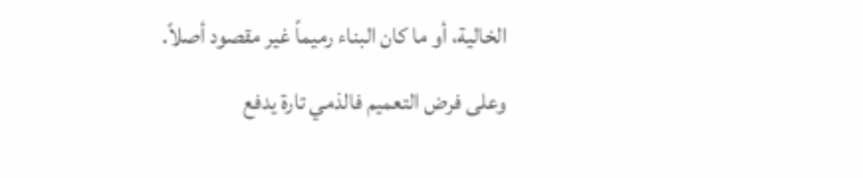الخالية، أو ما كان البناء رميماً غير مقصود أصلاً.
وعلى فرض التعميم فالذمي تارة يدفع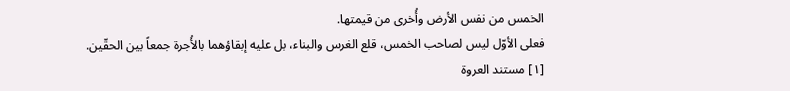الخمس من نفس الأرض وأُخرى من قيمتها.
فعلى الأوّل ليس لصاحب الخمس، قلع الغرس والبناء، بل عليه إبقاؤهما بالأُجرة جمعاً بين الحقّين.
[١] مستند العروة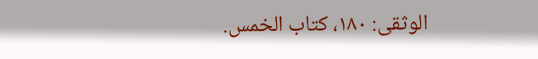الوثقى: ١٨٠، كتاب الخمس.